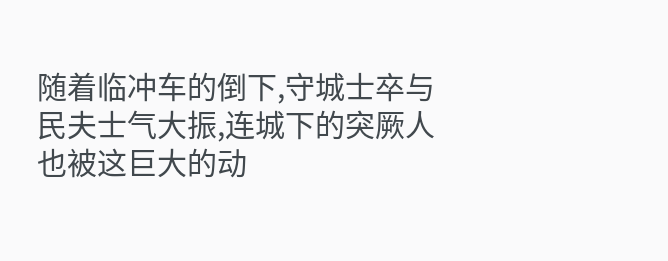随着临冲车的倒下,守城士卒与民夫士气大振,连城下的突厥人也被这巨大的动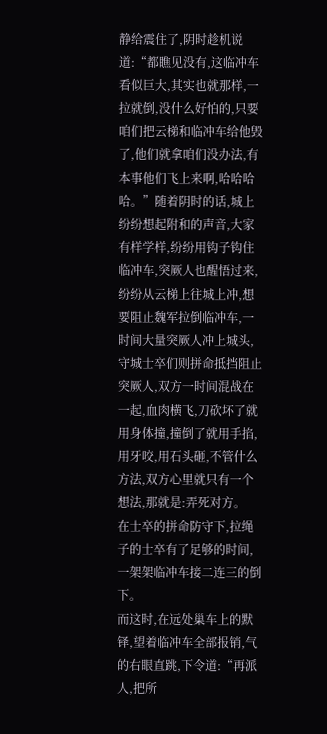静给震住了,阴时趁机说道:“都瞧见没有,这临冲车看似巨大,其实也就那样,一拉就倒,没什么好怕的,只要咱们把云梯和临冲车给他毁了,他们就拿咱们没办法,有本事他们飞上来啊,哈哈哈哈。”随着阴时的话,城上纷纷想起附和的声音,大家有样学样,纷纷用钩子钩住临冲车,突厥人也醒悟过来,纷纷从云梯上往城上冲,想要阻止魏军拉倒临冲车,一时间大量突厥人冲上城头,守城士卒们则拼命抵挡阻止突厥人,双方一时间混战在一起,血肉横飞,刀砍坏了就用身体撞,撞倒了就用手掐,用牙咬,用石头砸,不管什么方法,双方心里就只有一个想法,那就是:弄死对方。
在士卒的拼命防守下,拉绳子的士卒有了足够的时间,一架架临冲车接二连三的倒下。
而这时,在远处巢车上的默铎,望着临冲车全部报销,气的右眼直跳,下令道:“再派人,把所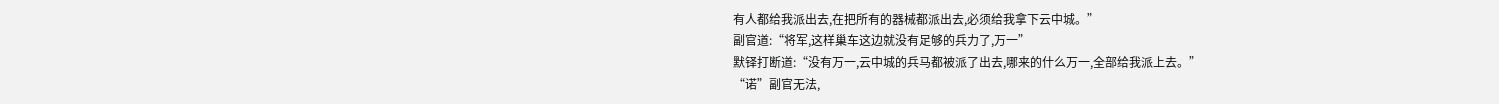有人都给我派出去,在把所有的器械都派出去,必须给我拿下云中城。”
副官道:“将军,这样巢车这边就没有足够的兵力了,万一”
默铎打断道:“没有万一,云中城的兵马都被派了出去,哪来的什么万一,全部给我派上去。”
“诺”副官无法,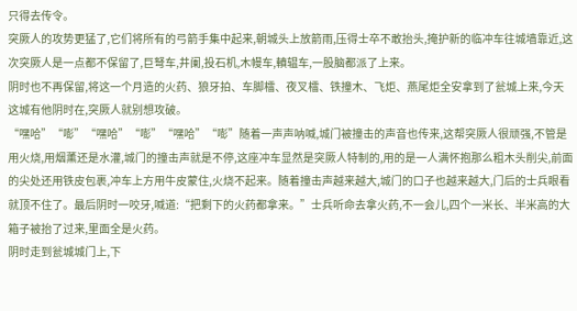只得去传令。
突厥人的攻势更猛了,它们将所有的弓箭手集中起来,朝城头上放箭雨,压得士卒不敢抬头,掩护新的临冲车往城墙靠近,这次突厥人是一点都不保留了,巨弩车,井阑,投石机,木幔车,轒辒车,一股脑都派了上来。
阴时也不再保留,将这一个月造的火药、狼牙拍、车脚檑、夜叉檑、铁撞木、飞炬、燕尾炬全安拿到了瓮城上来,今天这城有他阴时在,突厥人就别想攻破。
“嘿哈”“嘭”“嘿哈”“嘭”“嘿哈”“嘭”随着一声声呐喊,城门被撞击的声音也传来,这帮突厥人很顽强,不管是用火烧,用烟薰还是水灌,城门的撞击声就是不停,这座冲车显然是突厥人特制的,用的是一人满怀抱那么粗木头削尖,前面的尖处还用铁皮包裹,冲车上方用牛皮蒙住,火烧不起来。随着撞击声越来越大,城门的口子也越来越大,门后的士兵眼看就顶不住了。最后阴时一咬牙,喊道:“把剩下的火药都拿来。”士兵听命去拿火药,不一会儿,四个一米长、半米高的大箱子被抬了过来,里面全是火药。
阴时走到瓮城城门上,下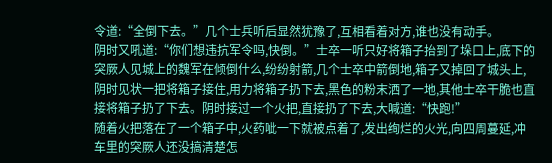令道:“全倒下去。”几个士兵听后显然犹豫了,互相看着对方,谁也没有动手。
阴时又吼道:“你们想违抗军令吗,快倒。”士卒一听只好将箱子抬到了垛口上,底下的突厥人见城上的魏军在倾倒什么,纷纷射箭,几个士卒中箭倒地,箱子又掉回了城头上,阴时见状一把将箱子接住,用力将箱子扔下去,黑色的粉末洒了一地,其他士卒干脆也直接将箱子扔了下去。阴时接过一个火把,直接扔了下去,大喊道:“快跑!”
随着火把落在了一个箱子中,火药呲一下就被点着了,发出绚烂的火光,向四周蔓延,冲车里的突厥人还没搞清楚怎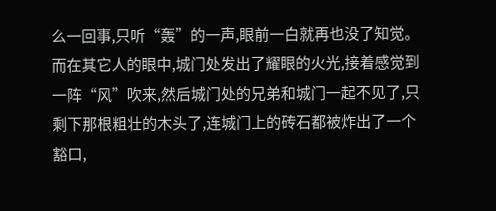么一回事,只听“轰”的一声,眼前一白就再也没了知觉。
而在其它人的眼中,城门处发出了耀眼的火光,接着感觉到一阵“风”吹来,然后城门处的兄弟和城门一起不见了,只剩下那根粗壮的木头了,连城门上的砖石都被炸出了一个豁口,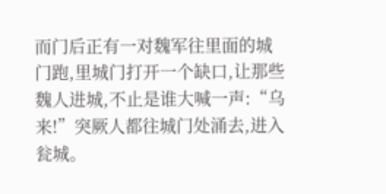而门后正有一对魏军往里面的城门跑,里城门打开一个缺口,让那些魏人进城,不止是谁大喊一声:“乌来!”突厥人都往城门处涌去,进入瓮城。